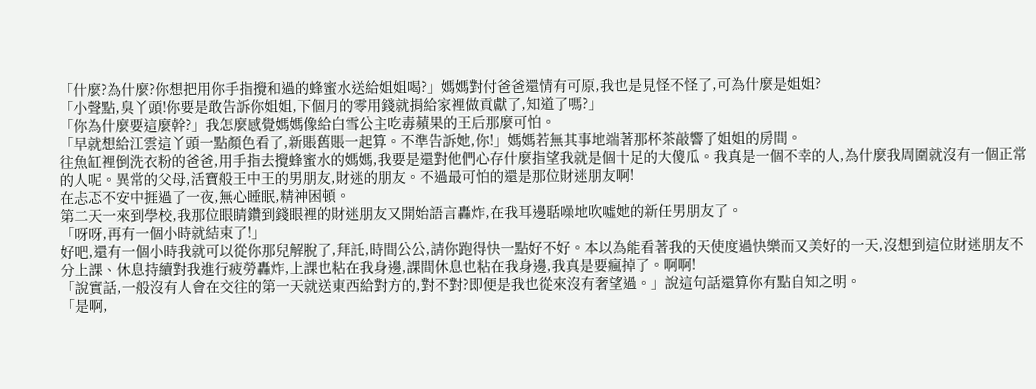「什麼?為什麼?你想把用你手指攪和過的蜂蜜水送給姐姐喝?」媽媽對付爸爸還情有可原,我也是見怪不怪了,可為什麼是姐姐?
「小聲點,臭丫頭!你要是敢告訴你姐姐,下個月的零用錢就捐給家裡做貢獻了,知道了嗎?」
「你為什麼要這麼幹?」我怎麼感覺媽媽像給白雪公主吃毒蘋果的王后那麼可怕。
「早就想給江雲這丫頭一點顏色看了,新賬舊賬一起算。不準告訴她,你!」媽媽若無其事地端著那杯茶敲響了姐姐的房間。
往魚缸裡倒洗衣粉的爸爸,用手指去攪蜂蜜水的媽媽,我要是還對他們心存什麼指望我就是個十足的大傻瓜。我真是一個不幸的人,為什麼我周圍就沒有一個正常的人呢。異常的父母,活寶般王中王的男朋友,財迷的朋友。不過最可怕的還是那位財迷朋友啊!
在忐忑不安中捱過了一夜,無心睡眠,精神困頓。
第二天一來到學校,我那位眼睛鑽到錢眼裡的財迷朋友又開始語言轟炸,在我耳邊聒噪地吹噓她的新任男朋友了。
「呀呀,再有一個小時就結束了!」
好吧,還有一個小時我就可以從你那兒解脫了,拜託,時間公公,請你跑得快一點好不好。本以為能看著我的天使度過快樂而又美好的一天,沒想到這位財迷朋友不分上課、休息持續對我進行疲勞轟炸,上課也粘在我身邊,課間休息也粘在我身邊,我真是要瘋掉了。啊啊!
「說實話,一般沒有人會在交往的第一天就送東西給對方的,對不對?即便是我也從來沒有奢望過。」說這句話還算你有點自知之明。
「是啊,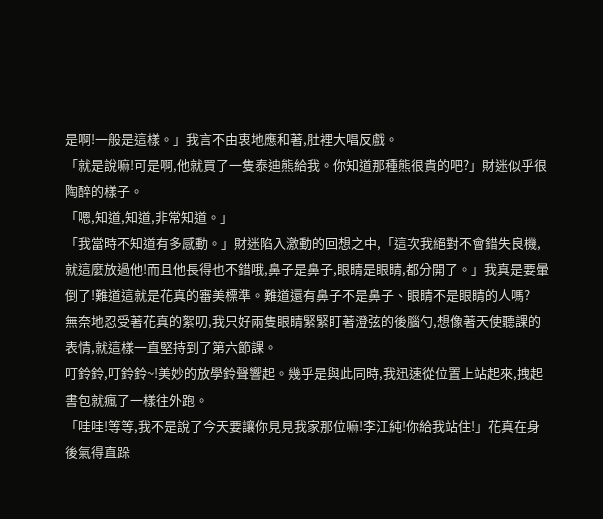是啊!一般是這樣。」我言不由衷地應和著,肚裡大唱反戲。
「就是說嘛!可是啊,他就買了一隻泰迪熊給我。你知道那種熊很貴的吧?」財迷似乎很陶醉的樣子。
「嗯,知道,知道,非常知道。」
「我當時不知道有多感動。」財迷陷入激動的回想之中,「這次我絕對不會錯失良機,就這麼放過他!而且他長得也不錯哦,鼻子是鼻子,眼睛是眼睛,都分開了。」我真是要暈倒了!難道這就是花真的審美標準。難道還有鼻子不是鼻子、眼睛不是眼睛的人嗎?
無奈地忍受著花真的絮叨,我只好兩隻眼睛緊緊盯著澄弦的後腦勺,想像著天使聽課的表情,就這樣一直堅持到了第六節課。
叮鈴鈴,叮鈴鈴~!美妙的放學鈴聲響起。幾乎是與此同時,我迅速從位置上站起來,拽起書包就瘋了一樣往外跑。
「哇哇!等等,我不是說了今天要讓你見見我家那位嘛!李江純!你給我站住!」花真在身後氣得直跺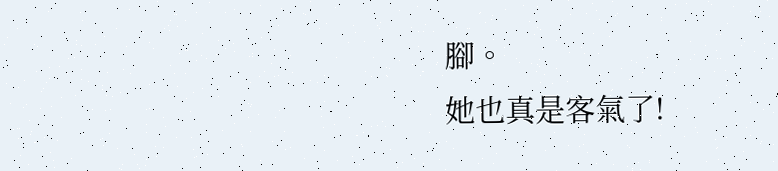腳。
她也真是客氣了!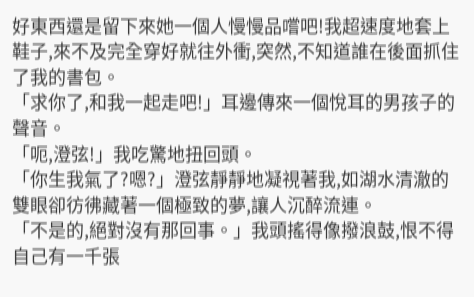好東西還是留下來她一個人慢慢品嚐吧!我超速度地套上鞋子,來不及完全穿好就往外衝,突然,不知道誰在後面抓住了我的書包。
「求你了,和我一起走吧!」耳邊傳來一個悅耳的男孩子的聲音。
「呃,澄弦!」我吃驚地扭回頭。
「你生我氣了?嗯?」澄弦靜靜地凝視著我,如湖水清澈的雙眼卻彷彿藏著一個極致的夢,讓人沉醉流連。
「不是的,絕對沒有那回事。」我頭搖得像撥浪鼓,恨不得自己有一千張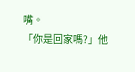嘴。
「你是回家嗎?」他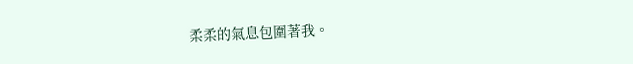柔柔的氣息包圍著我。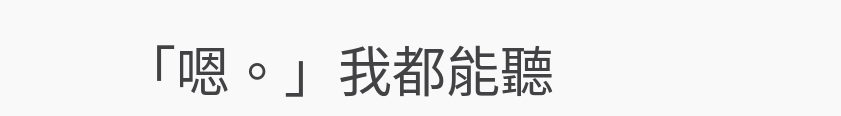「嗯。」我都能聽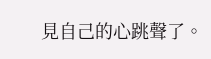見自己的心跳聲了。